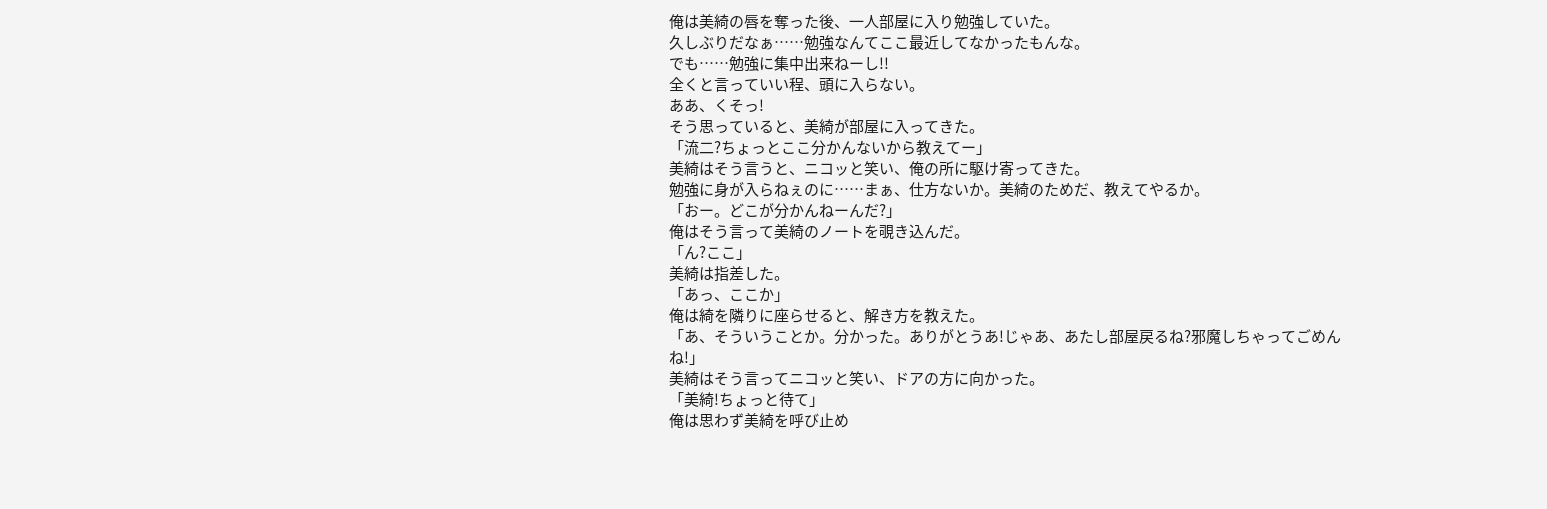俺は美綺の唇を奪った後、一人部屋に入り勉強していた。
久しぶりだなぁ……勉強なんてここ最近してなかったもんな。
でも……勉強に集中出来ねーし!!
全くと言っていい程、頭に入らない。
ああ、くそっ!
そう思っていると、美綺が部屋に入ってきた。
「流二?ちょっとここ分かんないから教えてー」
美綺はそう言うと、ニコッと笑い、俺の所に駆け寄ってきた。
勉強に身が入らねぇのに……まぁ、仕方ないか。美綺のためだ、教えてやるか。
「おー。どこが分かんねーんだ?」
俺はそう言って美綺のノートを覗き込んだ。
「ん?ここ」
美綺は指差した。
「あっ、ここか」
俺は綺を隣りに座らせると、解き方を教えた。
「あ、そういうことか。分かった。ありがとうあ!じゃあ、あたし部屋戻るね?邪魔しちゃってごめんね!」
美綺はそう言ってニコッと笑い、ドアの方に向かった。
「美綺!ちょっと待て」
俺は思わず美綺を呼び止め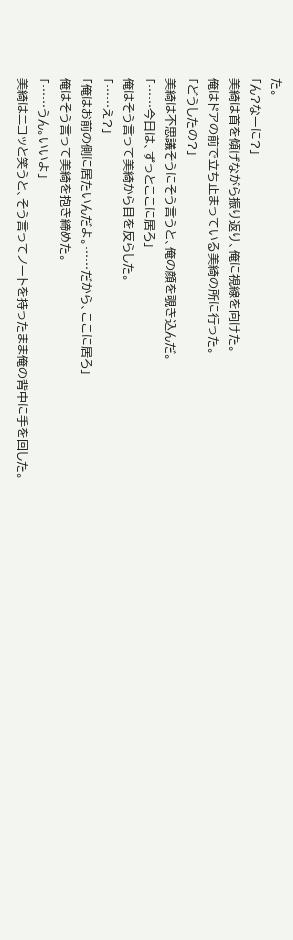た。
「ん?なーに?」
美綺は首を傾げながら振り返り、俺に視線を向けた。
俺はドアの前で立ち止まっている美綺の所に行った。
「どうしたの?」
美綺は不思議そうにそう言うと、俺の顔を覗き込んだ。
「……今日は、ずっとここに居ろ」
俺はそう言って美綺から目を反らした。
「……え?」
「俺はお前の側に居たいんだよ。……だから、ここに居ろ」
俺はそう言って美綺を抱き締めた。
「……うん。いいよ」
美綺はニコッと笑うと、そう言ってノートを持ったまま俺の背中に手を回した。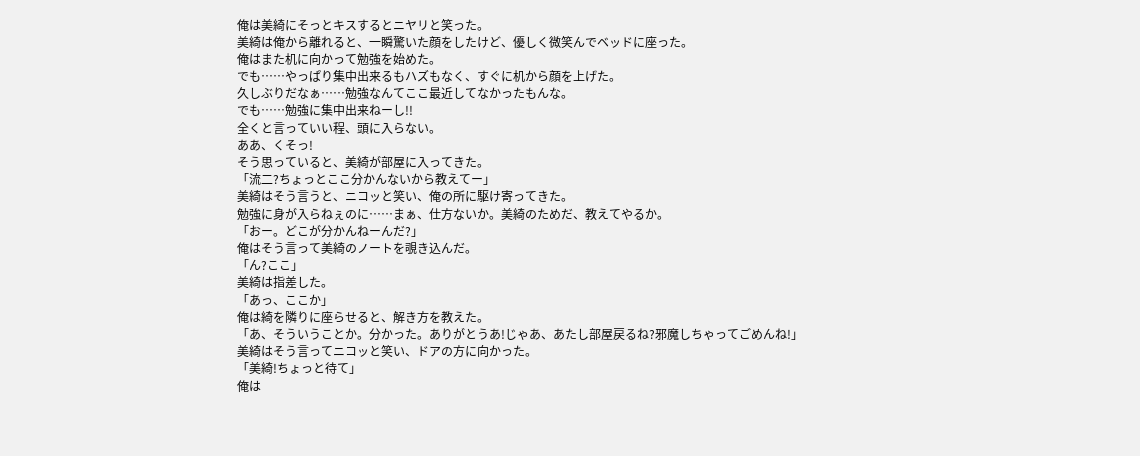俺は美綺にそっとキスするとニヤリと笑った。
美綺は俺から離れると、一瞬驚いた顔をしたけど、優しく微笑んでベッドに座った。
俺はまた机に向かって勉強を始めた。
でも……やっぱり集中出来るもハズもなく、すぐに机から顔を上げた。
久しぶりだなぁ……勉強なんてここ最近してなかったもんな。
でも……勉強に集中出来ねーし!!
全くと言っていい程、頭に入らない。
ああ、くそっ!
そう思っていると、美綺が部屋に入ってきた。
「流二?ちょっとここ分かんないから教えてー」
美綺はそう言うと、ニコッと笑い、俺の所に駆け寄ってきた。
勉強に身が入らねぇのに……まぁ、仕方ないか。美綺のためだ、教えてやるか。
「おー。どこが分かんねーんだ?」
俺はそう言って美綺のノートを覗き込んだ。
「ん?ここ」
美綺は指差した。
「あっ、ここか」
俺は綺を隣りに座らせると、解き方を教えた。
「あ、そういうことか。分かった。ありがとうあ!じゃあ、あたし部屋戻るね?邪魔しちゃってごめんね!」
美綺はそう言ってニコッと笑い、ドアの方に向かった。
「美綺!ちょっと待て」
俺は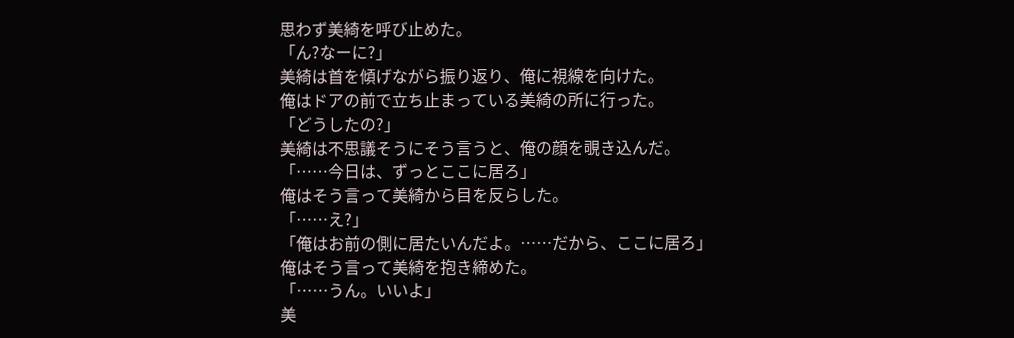思わず美綺を呼び止めた。
「ん?なーに?」
美綺は首を傾げながら振り返り、俺に視線を向けた。
俺はドアの前で立ち止まっている美綺の所に行った。
「どうしたの?」
美綺は不思議そうにそう言うと、俺の顔を覗き込んだ。
「……今日は、ずっとここに居ろ」
俺はそう言って美綺から目を反らした。
「……え?」
「俺はお前の側に居たいんだよ。……だから、ここに居ろ」
俺はそう言って美綺を抱き締めた。
「……うん。いいよ」
美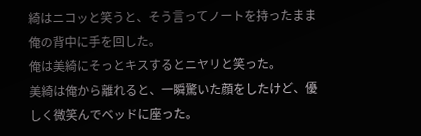綺はニコッと笑うと、そう言ってノートを持ったまま俺の背中に手を回した。
俺は美綺にそっとキスするとニヤリと笑った。
美綺は俺から離れると、一瞬驚いた顔をしたけど、優しく微笑んでベッドに座った。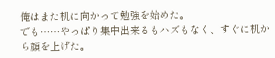俺はまた机に向かって勉強を始めた。
でも……やっぱり集中出来るもハズもなく、すぐに机から顔を上げた。